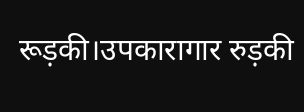रूड़की।उपकारागार रुड़की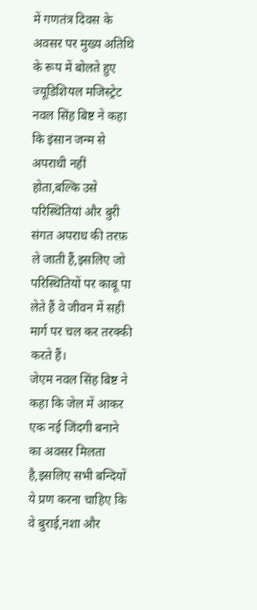में गणतंत्र दिवस के अवसर पर मुख्य अतिथि के रूप में बोलते हुए ज्यूडिशियल मजिस्ट्रेट नवल सिंह बिष्ट ने कहा कि इंसान जन्म से अपराधी नहीं होता,बल्कि उसे परिस्थितियां और बुरी संगत अपराध की तरफ़ ले जाती हैं,इसलिए जो परिस्थितियों पर काबू पा लेते हैं वे जीवन में सही मार्ग पर चल कर तरक्की करते हैं।
जेएम नवल सिंह बिष्ट ने कहा कि जेल में आकर एक नई जिंदगी बनाने का अवसर मिलता है,इसलिए सभी बन्दियों ये प्रण करना चाहिए कि वे बुराई,नशा और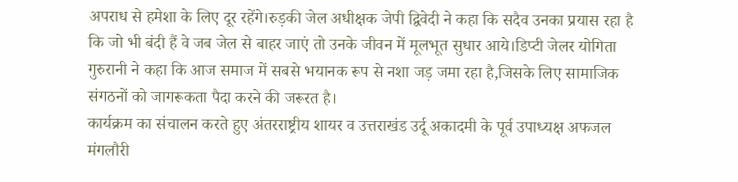अपराध से हमेशा के लिए दूर रहेंगे।रुड़की जेल अधीक्षक जेपी द्विवेदी ने कहा कि सदैव उनका प्रयास रहा है कि जो भी बंदी हैं वे जब जेल से बाहर जाएं तो उनके जीवन में मूलभूत सुधार आये।डिप्टी जेलर योगिता गुरुरानी ने कहा कि आज समाज में सबसे भयानक रूप से नशा जड़ जमा रहा है,जिसके लिए सामाजिक संगठनों को जागरूकता पैदा करने की जरूरत है।
कार्यक्रम का संचालन करते हुए अंतरराष्ट्रीय शायर व उत्तराखंड उर्दू अकादमी के पूर्व उपाध्यक्ष अफजल मंगलौरी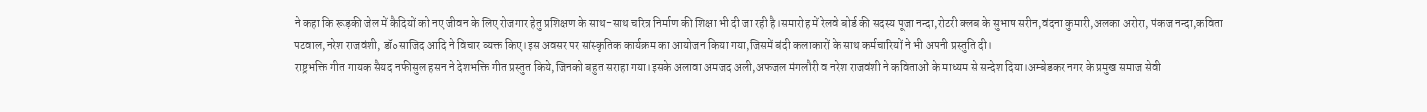ने कहा कि रूड़की जेल में कैदियों को नए जीवन के लिए रोजगार हेतु प्रशिक्षण के साथ-साथ चरित्र निर्माण की शिक्षा भी दी जा रही है।समारोह में रेलवे बोर्ड की सदस्य पूजा नन्दा,रोटरी क्लब के सुभाष सरीन,वंदना कुमारी,अलका अरोरा, पंकज नन्दा,कविता पटवाल,नरेश राजवंशी, डॉ०साजिद आदि ने विचार व्यक्त किए।इस अवसर पर सांस्कृतिक कार्यक्रम का आयोजन किया गया,जिसमें बंदी कलाकारों के साथ कर्मचारियों ने भी अपनी प्रस्तुति दी।
राष्ट्रभक्ति गीत गायक सैयद नफीसुल हसन ने देशभक्ति गीत प्रस्तुत किये,जिनको बहुत सराहा गया।इसके अलावा अमजद अली,अफजल मंगलौरी व नरेश राजवंशी ने कविताओं के माध्यम से सन्देश दिया।अम्बेडकर नगर के प्रमुख समाज सेवी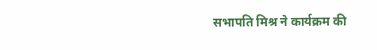सभापति मिश्र ने कार्यक्रम की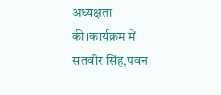अध्यक्षता की।कार्यक्रम में सतवीर सिंह,पवन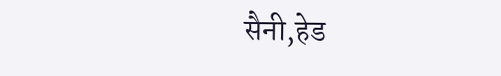सैनी,हेड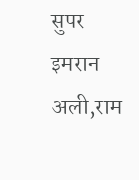सुपर इमरान अली,राम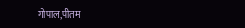गोपाल,पीतम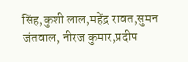सिंह,कुशी लाल,महेंद्र रावत,सुमन जंतवाल, नीरज कुमार,प्रदीप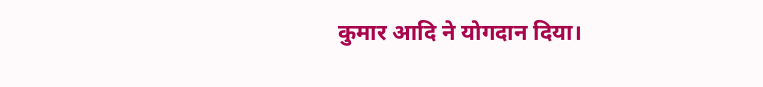कुमार आदि ने योगदान दिया।